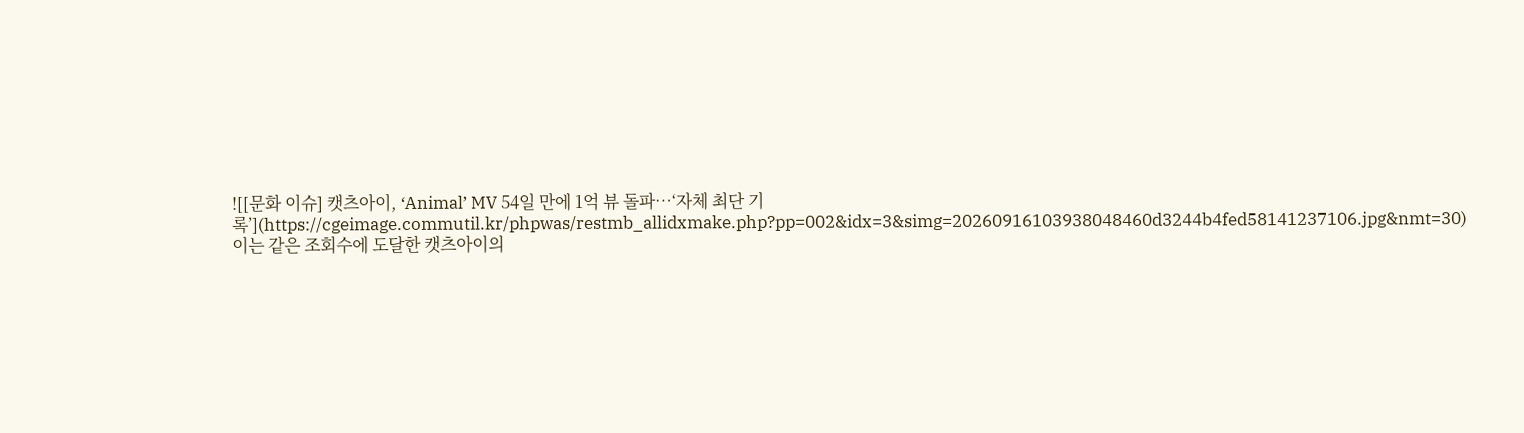![[문화 이슈] 캣츠아이, ‘Animal’ MV 54일 만에 1억 뷰 돌파…‘자체 최단 기록’](https://cgeimage.commutil.kr/phpwas/restmb_allidxmake.php?pp=002&idx=3&simg=20260916103938048460d3244b4fed58141237106.jpg&nmt=30)
이는 같은 조회수에 도달한 캣츠아이의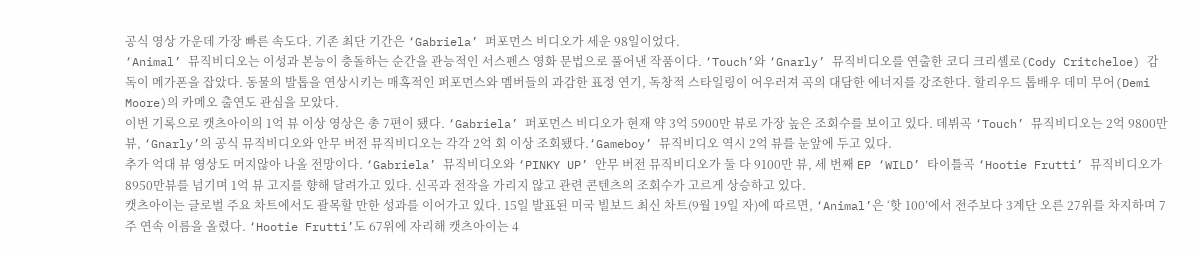공식 영상 가운데 가장 빠른 속도다. 기존 최단 기간은 ‘Gabriela’ 퍼포먼스 비디오가 세운 98일이었다.
‘Animal’ 뮤직비디오는 이성과 본능이 충돌하는 순간을 관능적인 서스펜스 영화 문법으로 풀어낸 작품이다. ‘Touch’와 ‘Gnarly’ 뮤직비디오를 연출한 코디 크리셸로(Cody Critcheloe) 감독이 메가폰을 잡았다. 동물의 발톱을 연상시키는 매혹적인 퍼포먼스와 멤버들의 과감한 표정 연기, 독창적 스타일링이 어우러져 곡의 대담한 에너지를 강조한다. 할리우드 톱배우 데미 무어(Demi Moore)의 카메오 출연도 관심을 모았다.
이번 기록으로 캣츠아이의 1억 뷰 이상 영상은 총 7편이 됐다. ‘Gabriela’ 퍼포먼스 비디오가 현재 약 3억 5900만 뷰로 가장 높은 조회수를 보이고 있다. 데뷔곡 ‘Touch’ 뮤직비디오는 2억 9800만 뷰, ‘Gnarly’의 공식 뮤직비디오와 안무 버전 뮤직비디오는 각각 2억 회 이상 조회됐다.‘Gameboy’ 뮤직비디오 역시 2억 뷰를 눈앞에 두고 있다.
추가 억대 뷰 영상도 머지않아 나올 전망이다. ‘Gabriela’ 뮤직비디오와 ‘PINKY UP’ 안무 버전 뮤직비디오가 둘 다 9100만 뷰, 세 번째 EP ‘WILD’ 타이틀곡 ‘Hootie Frutti’ 뮤직비디오가 8950만뷰를 넘기며 1억 뷰 고지를 향해 달려가고 있다. 신곡과 전작을 가리지 않고 관련 콘텐츠의 조회수가 고르게 상승하고 있다.
캣츠아이는 글로벌 주요 차트에서도 괄목할 만한 성과를 이어가고 있다. 15일 발표된 미국 빌보드 최신 차트(9월 19일 자)에 따르면, ‘Animal’은 ‘핫 100’에서 전주보다 3계단 오른 27위를 차지하며 7주 연속 이름을 올렸다. ‘Hootie Frutti’도 67위에 자리해 캣츠아이는 4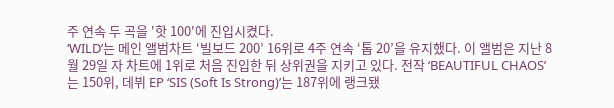주 연속 두 곡을 '핫 100'에 진입시켰다.
‘WILD’는 메인 앨범차트 ‘빌보드 200’ 16위로 4주 연속 ‘톱 20’을 유지했다. 이 앨범은 지난 8월 29일 자 차트에 1위로 처음 진입한 뒤 상위권을 지키고 있다. 전작 ‘BEAUTIFUL CHAOS’는 150위, 데뷔 EP ‘SIS (Soft Is Strong)’는 187위에 랭크됐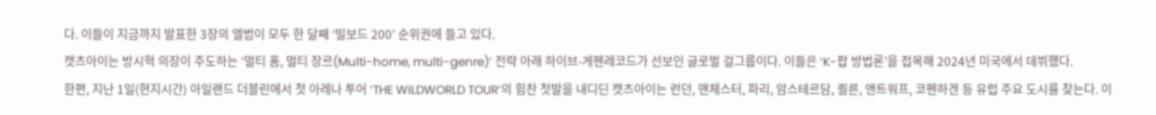다. 이들이 지금까지 발표한 3장의 앨범이 모두 한 달째 ‘빌보드 200’ 순위권에 들고 있다.
캣츠아이는 방시혁 의장이 주도하는 ‘멀티 홈, 멀티 장르(Multi-home, multi-genre)’ 전략 아래 하이브-게펜레코드가 선보인 글로벌 걸그룹이다. 이들은 ‘K-팝 방법론’을 접목해 2024년 미국에서 데뷔했다.
한편, 지난 1일(현지시간) 아일랜드 더블린에서 첫 아레나 투어 ‘THE WILDWORLD TOUR’의 힘찬 첫발을 내디딘 캣츠아이는 런던, 맨체스터, 파리, 암스테르담, 쾰른, 앤트워프, 코펜하겐 등 유럽 주요 도시를 찾는다. 이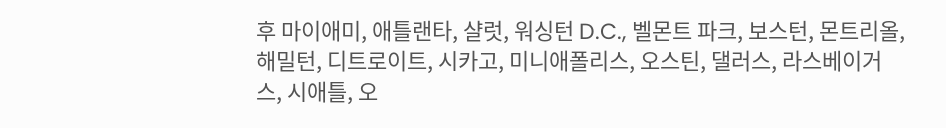후 마이애미, 애틀랜타, 샬럿, 워싱턴 D.C., 벨몬트 파크, 보스턴, 몬트리올, 해밀턴, 디트로이트, 시카고, 미니애폴리스, 오스틴, 댈러스, 라스베이거스, 시애틀, 오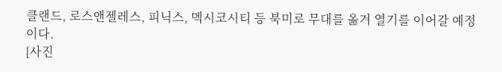클랜드, 로스앤젤레스, 피닉스, 멕시코시티 등 북미로 무대를 옮겨 열기를 이어갈 예정이다.
[사진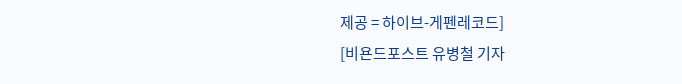제공 = 하이브-게펜레코드]
[비욘드포스트 유병철 기자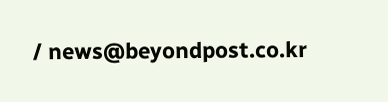/ news@beyondpost.co.kr